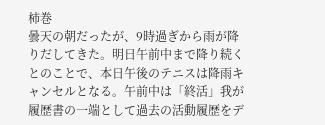柿巻
曇天の朝だったが、9時過ぎから雨が降りだしてきた。明日午前中まで降り続くとのことで、本日午後のテニスは降雨キャンセルとなる。午前中は「終活」我が履歴書の一端として過去の活動履歴をデ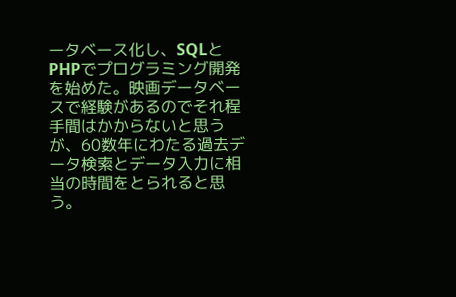ータベース化し、SQLとPHPでプログラミング開発を始めた。映画データベースで経験があるのでそれ程手間はかからないと思うが、60数年にわたる過去データ検索とデータ入力に相当の時間をとられると思う。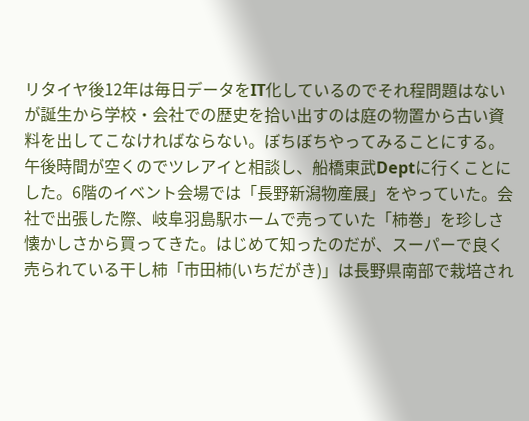リタイヤ後12年は毎日データをIT化しているのでそれ程問題はないが誕生から学校・会社での歴史を拾い出すのは庭の物置から古い資料を出してこなければならない。ぼちぼちやってみることにする。午後時間が空くのでツレアイと相談し、船橋東武Deptに行くことにした。6階のイベント会場では「長野新潟物産展」をやっていた。会社で出張した際、岐阜羽島駅ホームで売っていた「柿巻」を珍しさ懐かしさから買ってきた。はじめて知ったのだが、スーパーで良く売られている干し柿「市田柿(いちだがき)」は長野県南部で栽培され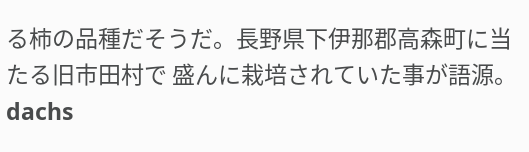る柿の品種だそうだ。長野県下伊那郡高森町に当たる旧市田村で 盛んに栽培されていた事が語源。dachs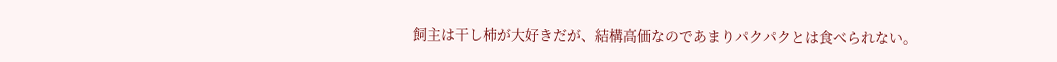飼主は干し柿が大好きだが、結構高価なのであまりパクパクとは食べられない。